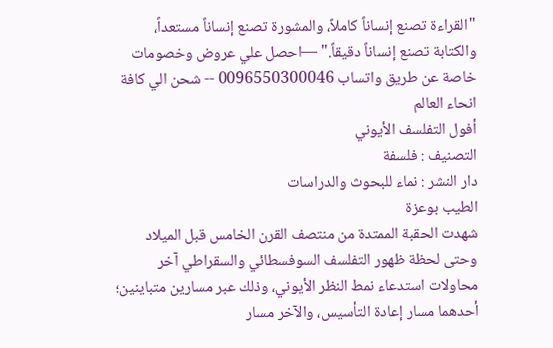"القراءة تصنع إنساناً كاملاً، والمشورة تصنع إنساناً مستعداً، والكتابة تصنع إنساناً دقيقاً." —احصل علي عروض وخصومات خاصة عن طريق واتساب 0096550300046 -- شحن الي كافة انحاء العالم
أفول التفلسف الأيوني
التصنيف : فلسفة
دار النشر : نماء للبحوث والدراسات
الطيب بوعزة
شهدت الحقبة الممتدة من منتصف القرن الخامس قبل الميلاد وحتى لحظة ظهور التفلسف السوفسطائي والسقراطي آخر محاولات استدعاء نمط النظر الأيوني، وذلك عبر مسارين متباينين؛ أحدهما مسار إعادة التأسيس، والآخر مسار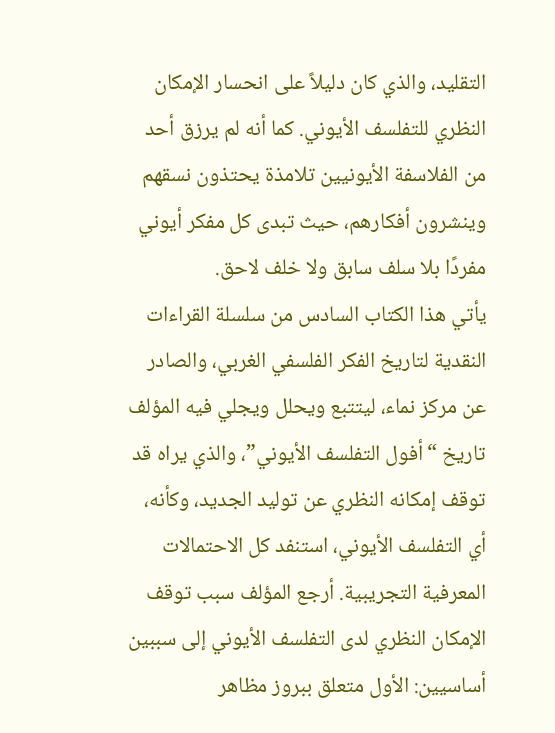التقليد، والذي كان دليلاً على انحسار الإمكان النظري للتفلسف الأيوني. كما أنه لم يرزق أحد من الفلاسفة الأيونيين تلامذة يحتذون نسقهم وينشرون أفكارهم، حيث تبدى كل مفكر أيوني مفردًا بلا سلف سابق ولا خلف لاحق.
يأتي هذا الكتاب السادس من سلسلة القراءات النقدية لتاريخ الفكر الفلسفي الغربي، والصادر عن مركز نماء، ليتتبع ويحلل ويجلي فيه المؤلف تاريخ “أفول التفلسف الأيوني”، والذي يراه قد توقف إمكانه النظري عن توليد الجديد، وكأنه، أي التفلسف الأيوني، استنفد كل الاحتمالات المعرفية التجريبية. أرجع المؤلف سبب توقف الإمكان النظري لدى التفلسف الأيوني إلى سببين أساسيين: الأول متعلق ببروز مظاهر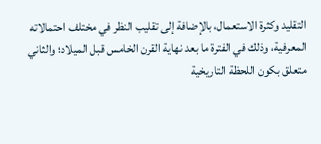التقليد وكثرة الاستعمال، بالإضافة إلى تقليب النظر في مختلف احتمالاته المعرفية، وذلك في الفترة ما بعد نهاية القرن الخامس قبل الميلاد؛ والثاني متعلق بكون اللحظة التاريخية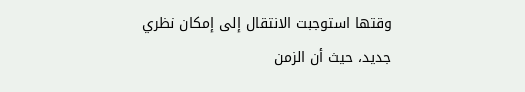وقتها استوجبت الانتقال إلى إمكان نظري جديد، حيث أن الزمن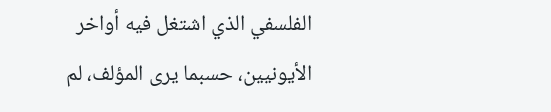الفلسفي الذي اشتغل فيه أواخر الأيونيين، حسبما يرى المؤلف، لم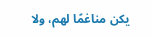يكن مناغمًا لهم، ولا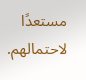مستعدًا لاحتمالهم.